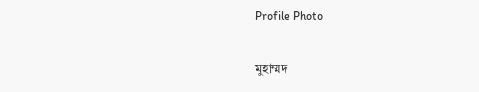Profile Photo

মুহাম্মদ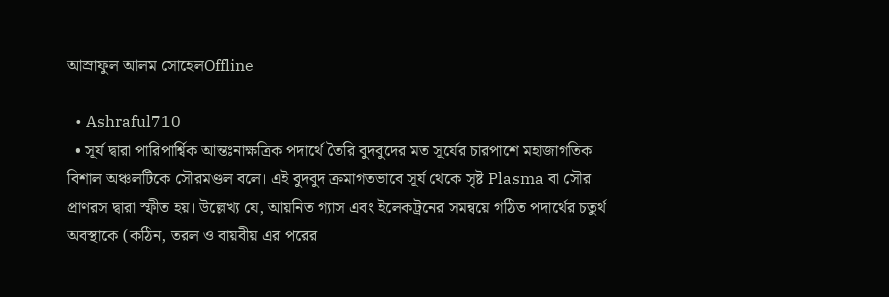আস্রাফুল আলম সোহেলOffline

  • Ashraful710
  • সূর্য দ্বারা পারিপার্শ্বিক আন্তঃনাক্ষত্রিক পদার্থে তৈরি বুদবুদের মত সূর্যের চারপাশে মহাজাগতিক বিশাল অঞ্চলটিকে সৌরমণ্ডল বলে। এই বুদবুদ ক্রমাগতভাবে সূর্য থেকে সৃষ্ট Plasma বা সৌর প্রাণরস দ্বারা স্ফীত হয়। উল্লেখ্য যে, আয়নিত গ্যাস এবং ইলেকট্রনের সমন্বয়ে গঠিত পদার্থের চতুর্থ অবস্থাকে (কঠিন, তরল ও বায়বীয় এর পরের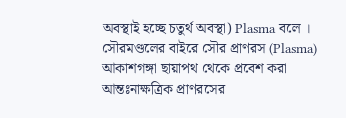অবস্থাই হচ্ছে চতুর্থ অবস্থা) Plasma বলে । সৌরমণ্ডলের বাইরে সৌর প্রাণরস (Plasma) আকাশগঙ্গা ছায়াপথ থেকে প্রবেশ করা আন্তঃনাক্ষত্রিক প্রাণরসের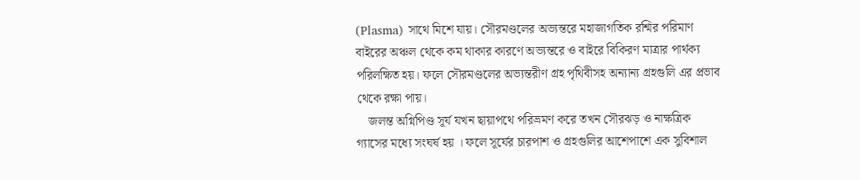(Plasma) সাথে মিশে যায়। সৌরমণ্ডলের অভ্যন্তরে মহাজাগতিক রশ্মির পরিমাণ বাইরের অঞ্চল থেকে কম থাকার কারণে অভ্যন্তরে ও বাইরে বিকিরণ মাত্রার পার্থক্য পরিলক্ষিত হয়। ফলে সৌরমণ্ডলের অভ্যন্তরীণ গ্রহ পৃথিবীসহ অন্যান্য গ্রহগুলি এর প্রভাব থেকে রক্ষা পায়।
    জলন্ত অগ্নিপিণ্ড সূর্য যখন ছায়াপথে পরিভ্রমণ করে তখন সৌরঝড় ও নাক্ষত্রিক গ্যাসের মধ্যে সংঘর্ষ হয় । ফলে সূর্যের চারপাশ ও গ্রহগুলির আশেপাশে এক সুবিশাল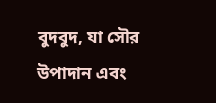বুদবুদ, যা সৌর উপাদান এবং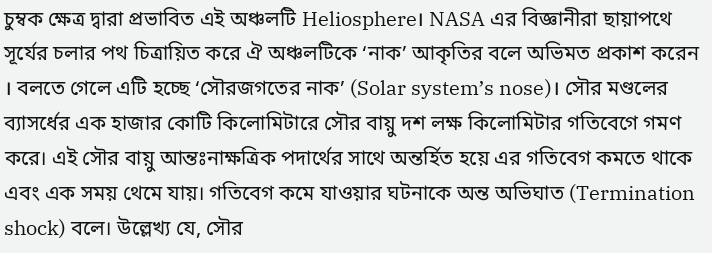চুম্বক ক্ষেত্র দ্বারা প্রভাবিত এই অঞ্চলটি Heliosphere। NASA এর বিজ্ঞানীরা ছায়াপথে সূর্যের চলার পথ চিত্রায়িত করে ঐ অঞ্চলটিকে ‘নাক’ আকৃতির বলে অভিমত প্রকাশ করেন । বলতে গেলে এটি হচ্ছে ‘সৌরজগতের নাক’ (Solar system’s nose)। সৌর মণ্ডলের ব্যাসর্ধের এক হাজার কোটি কিলোমিটারে সৌর বায়ু দশ লক্ষ কিলোমিটার গতিবেগে গমণ করে। এই সৌর বায়ু আন্তঃনাক্ষত্রিক পদার্থের সাথে অন্তর্হিত হয়ে এর গতিবেগ কমতে থাকে এবং এক সময় থেমে যায়। গতিবেগ কমে যাওয়ার ঘটনাকে অন্ত অভিঘাত (Termination shock) বলে। উল্লেখ্য যে, সৌর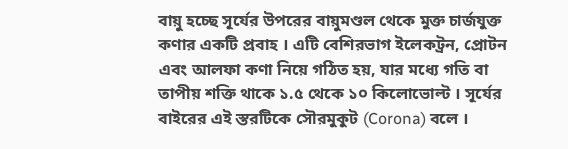বায়ু হচ্ছে সূর্যের উপরের বায়ুমণ্ডল থেকে মুক্ত চার্জযুক্ত কণার একটি প্রবাহ । এটি বেশিরভাগ ইলেকট্রন, প্রোটন এবং আলফা কণা নিয়ে গঠিত হয়, যার মধ্যে গতি বা তাপীয় শক্তি থাকে ১.৫ থেকে ১০ কিলোভোল্ট । সূর্যের বাইরের এই স্তরটিকে সৌরমুকুট (Corona) বলে ।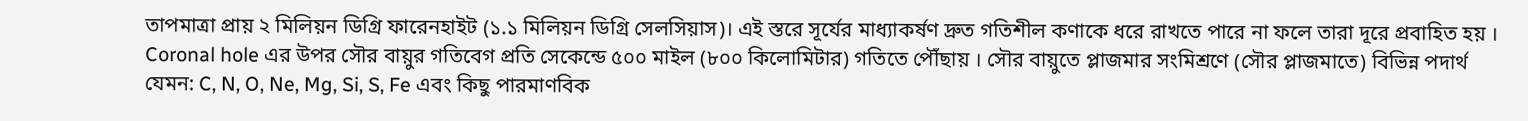তাপমাত্রা প্রায় ২ মিলিয়ন ডিগ্রি ফারেনহাইট (১.১ মিলিয়ন ডিগ্রি সেলসিয়াস)। এই স্তরে সূর্যের মাধ্যাকর্ষণ দ্রুত গতিশীল কণাকে ধরে রাখতে পারে না ফলে তারা দূরে প্রবাহিত হয় । Coronal hole এর উপর সৌর বায়ুর গতিবেগ প্রতি সেকেন্ডে ৫০০ মাইল (৮০০ কিলোমিটার) গতিতে পৌঁছায় । সৌর বায়ুতে প্লাজমার সংমিশ্রণে (সৌর প্লাজমাতে) বিভিন্ন পদার্থ যেমন: C, N, O, Ne, Mg, Si, S, Fe এবং কিছু পারমাণবিক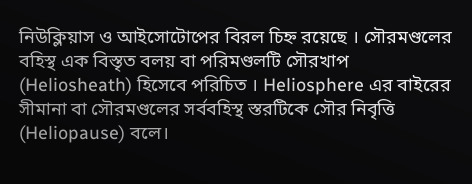নিউক্লিয়াস ও আইসোটোপের বিরল চিহ্ন রয়েছে । সৌরমণ্ডলের বহিস্থ এক বিস্তৃত বলয় বা পরিমণ্ডলটি সৌরখাপ (Heliosheath) হিসেবে পরিচিত । Heliosphere এর বাইরের সীমানা বা সৌরমণ্ডলের সর্ববহিস্থ স্তরটিকে সৌর নিবৃত্তি (Heliopause) বলে।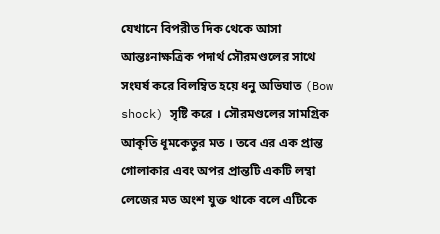যেখানে বিপরীত দিক থেকে আসা আন্তঃনাক্ষত্রিক পদার্থ সৌরমণ্ডলের সাথে সংঘর্ষ করে বিলম্বিত হয়ে ধনু অভিঘাত (Bow shock) সৃষ্টি করে । সৌরমণ্ডলের সামগ্রিক আকৃতি ধূমকেতুর মত । তবে এর এক প্রান্ত গোলাকার এবং অপর প্রান্তটি একটি লম্বা লেজের মত অংশ যুক্ত থাকে বলে এটিকে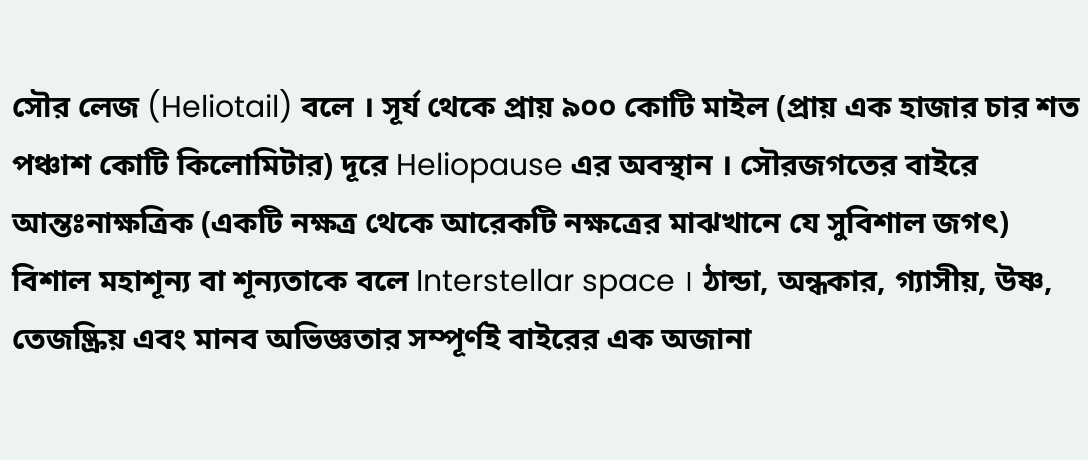সৌর লেজ (Heliotail) বলে । সূর্য থেকে প্রায় ৯০০ কোটি মাইল (প্রায় এক হাজার চার শত পঞ্চাশ কোটি কিলোমিটার) দূরে Heliopause এর অবস্থান । সৌরজগতের বাইরে আন্তঃনাক্ষত্রিক (একটি নক্ষত্র থেকে আরেকটি নক্ষত্রের মাঝখানে যে সুবিশাল জগৎ) বিশাল মহাশূন্য বা শূন্যতাকে বলে Interstellar space । ঠান্ডা, অন্ধকার, গ্যাসীয়, উষ্ণ, তেজষ্ক্রিয় এবং মানব অভিজ্ঞতার সম্পূর্ণই বাইরের এক অজানা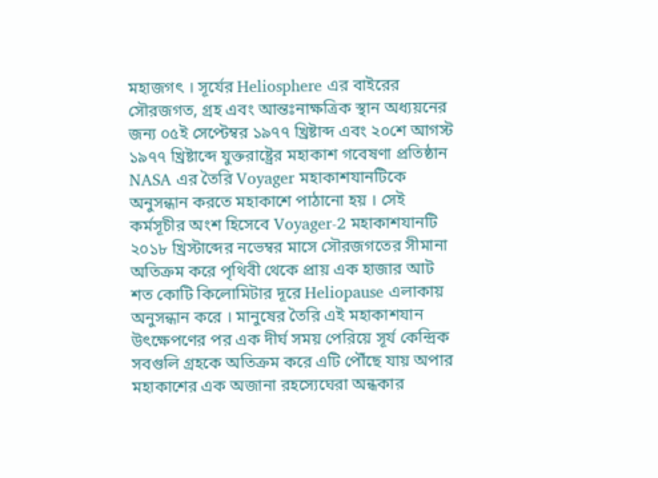মহাজগৎ । সূর্যের Heliosphere এর বাইরের সৌরজগত, গ্রহ এবং আন্তঃনাক্ষত্রিক স্থান অধ্যয়নের জন্য ০৫ই সেপ্টেম্বর ১৯৭৭ খ্রিষ্টাব্দ এবং ২০শে আগস্ট ১৯৭৭ খ্রিষ্টাব্দে যুক্তরাষ্ট্রের মহাকাশ গবেষণা প্রতিষ্ঠান NASA এর তৈরি Voyager মহাকাশযানটিকে অনুসন্ধান করতে মহাকাশে পাঠানো হয় । সেই কর্মসূচীর অংশ হিসেবে Voyager-2 মহাকাশযানটি ২০১৮ খ্রিস্টাব্দের নভেম্বর মাসে সৌরজগতের সীমানা অতিক্রম করে পৃথিবী থেকে প্রায় এক হাজার আট শত কোটি কিলোমিটার দূরে Heliopause এলাকায় অনুসন্ধান করে । মানুষের তৈরি এই মহাকাশযান উৎক্ষেপণের পর এক দীর্ঘ সময় পেরিয়ে সূর্য কেন্দ্রিক সবগুলি গ্রহকে অতিক্রম করে এটি পৌঁছে যায় অপার মহাকাশের এক অজানা রহস্যেঘেরা অন্ধকার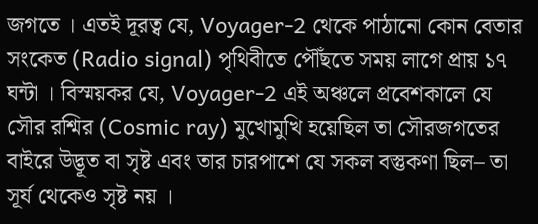জগতে । এতই দূরত্ব যে, Voyager-2 থেকে পাঠানো কোন বেতার সংকেত (Radio signal) পৃথিবীতে পৌঁছতে সময় লাগে প্রায় ১৭ ঘন্টা । বিস্ময়কর যে, Voyager-2 এই অঞ্চলে প্রবেশকালে যে সৌর রশ্মির (Cosmic ray) মুখোমুখি হয়েছিল তা সৌরজগতের বাইরে উদ্ভূত বা সৃষ্ট এবং তার চারপাশে যে সকল বস্তুকণা ছিল– তা সূর্য থেকেও সৃষ্ট নয় ।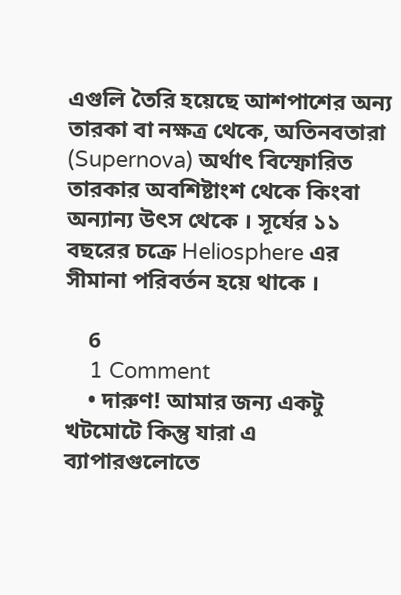এগুলি তৈরি হয়েছে আশপাশের অন্য তারকা বা নক্ষত্র থেকে, অতিনবতারা (Supernova) অর্থাৎ বিস্ফোরিত তারকার অবশিষ্টাংশ থেকে কিংবা অন্যান্য উৎস থেকে । সূর্যের ১১ বছরের চক্রে Heliosphere এর সীমানা পরিবর্তন হয়ে থাকে ।

    6
    1 Comment
    • দারুণ! আমার জন্য একটু খটমোটে কিন্তু যারা এ ব্যাপারগুলোতে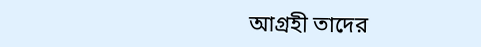আগ্রহী তাদের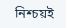নিশ্চয়ই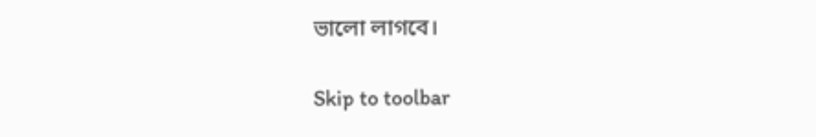ভালো লাগবে।

Skip to toolbar